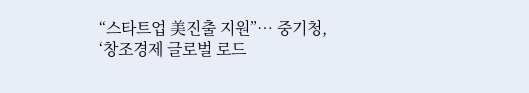“스타트업 美진출 지원”… 중기청, ‘창조경제 글로벌 로드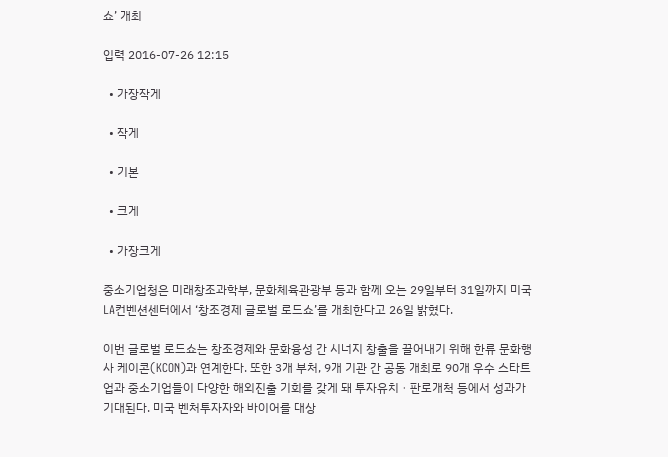쇼’ 개최

입력 2016-07-26 12:15

  • 가장작게

  • 작게

  • 기본

  • 크게

  • 가장크게

중소기업청은 미래창조과학부, 문화체육관광부 등과 함께 오는 29일부터 31일까지 미국 LA컨벤션센터에서 ‘창조경제 글로벌 로드쇼’를 개최한다고 26일 밝혔다.

이번 글로벌 로드쇼는 창조경제와 문화융성 간 시너지 창출을 끌어내기 위해 한류 문화행사 케이콘(KCON)과 연계한다. 또한 3개 부처, 9개 기관 간 공동 개최로 90개 우수 스타트업과 중소기업들이 다양한 해외진출 기회를 갖게 돼 투자유치ㆍ판로개척 등에서 성과가 기대된다. 미국 벤처투자자와 바이어를 대상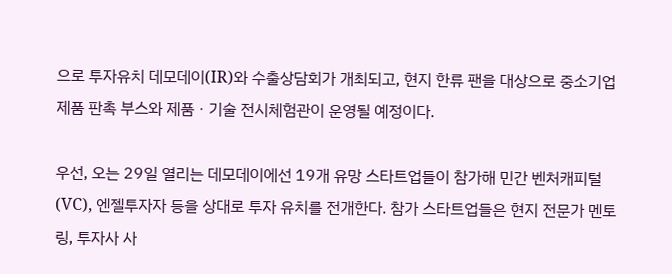으로 투자유치 데모데이(IR)와 수출상담회가 개최되고, 현지 한류 팬을 대상으로 중소기업 제품 판촉 부스와 제품ㆍ기술 전시체험관이 운영될 예정이다.

우선, 오는 29일 열리는 데모데이에선 19개 유망 스타트업들이 참가해 민간 벤처캐피털(VC), 엔젤투자자 등을 상대로 투자 유치를 전개한다. 참가 스타트업들은 현지 전문가 멘토링, 투자사 사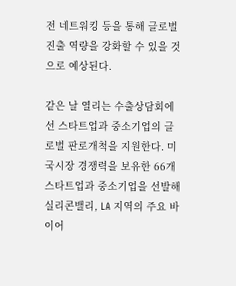전 네트워킹 등을 통해 글로벌 진출 역량을 강화할 수 있을 것으로 예상된다.

같은 날 열리는 수출상담회에선 스타트업과 중소기업의 글로벌 판로개척을 지원한다. 미국시장 경쟁력을 보유한 66개 스타트업과 중소기업을 선발해 실리콘밸리, LA 지역의 주요 바이어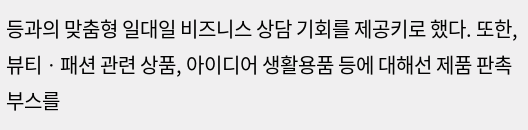등과의 맞춤형 일대일 비즈니스 상담 기회를 제공키로 했다. 또한, 뷰티ㆍ패션 관련 상품, 아이디어 생활용품 등에 대해선 제품 판촉 부스를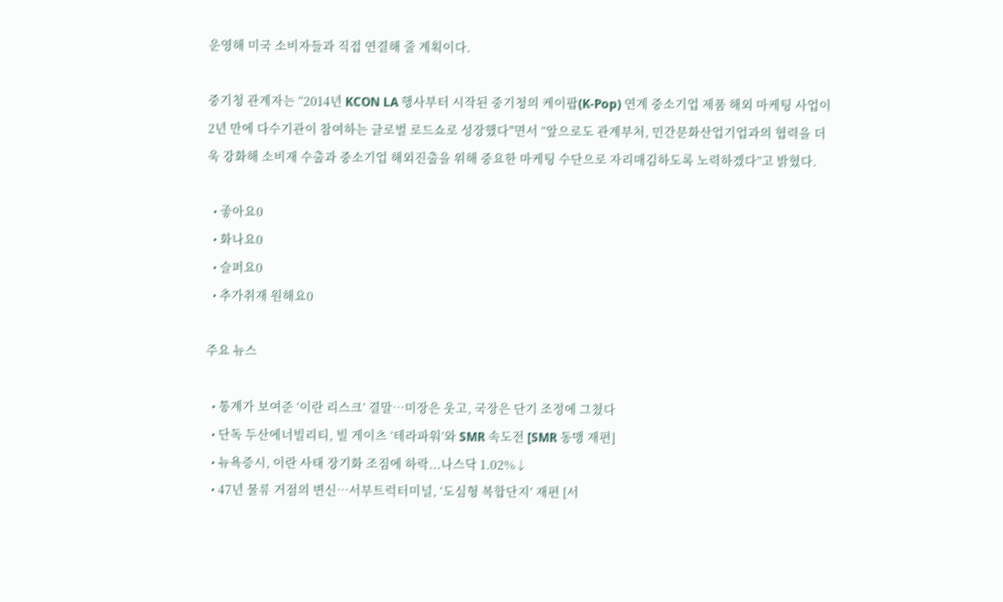운영해 미국 소비자들과 직접 연결해 줄 계획이다.

중기청 관계자는 “2014년 KCON LA 행사부터 시작된 중기청의 케이팝(K-Pop) 연계 중소기업 제품 해외 마케팅 사업이 2년 만에 다수기관이 참여하는 글로벌 로드쇼로 성장했다"면서 “앞으로도 관계부처, 민간문화산업기업과의 협력을 더욱 강화해 소비재 수출과 중소기업 해외진출을 위해 중요한 마케팅 수단으로 자리매김하도록 노력하겠다”고 밝혔다.

  • 좋아요0
  • 화나요0
  • 슬퍼요0
  • 추가취재 원해요0

주요 뉴스

  • 통계가 보여준 ‘이란 리스크’ 결말⋯미장은 웃고, 국장은 단기 조정에 그쳤다
  • 단독 두산에너빌리티, 빌 게이츠 ‘테라파워’와 SMR 속도전 [SMR 동맹 재편]
  • 뉴욕증시, 이란 사태 장기화 조짐에 하락...나스닥 1.02%↓
  • 47년 물류 거점의 변신⋯서부트럭터미널, ‘도심형 복합단지’ 재편 [서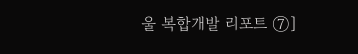울 복합개발 리포트 ⑦]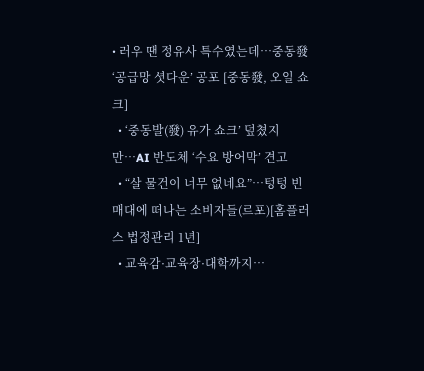• 러우 땐 정유사 특수였는데…중동發 ‘공급망 셧다운’ 공포 [중동發, 오일 쇼크]
  • ‘중동발(發) 유가 쇼크’ 덮쳤지만…AI 반도체 ‘수요 방어막’ 견고
  • “살 물건이 너무 없네요”…텅텅 빈 매대에 떠나는 소비자들(르포)[홈플러스 법정관리 1년]
  • 교육감·교육장·대학까지…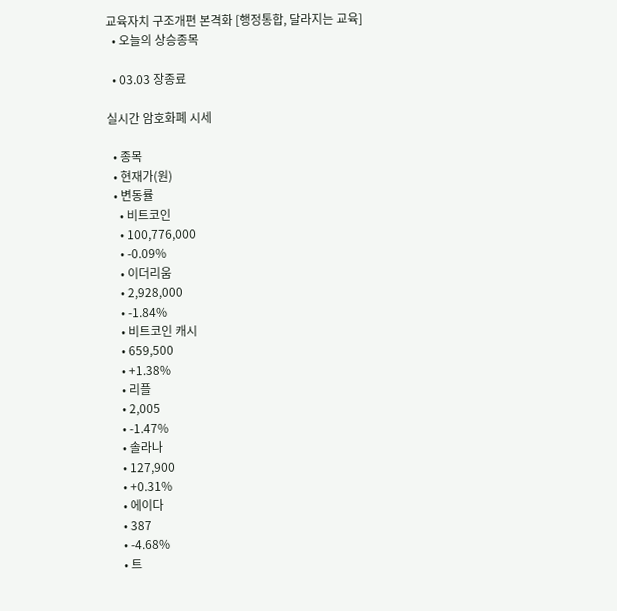교육자치 구조개편 본격화 [행정통합, 달라지는 교육]
  • 오늘의 상승종목

  • 03.03 장종료

실시간 암호화폐 시세

  • 종목
  • 현재가(원)
  • 변동률
    • 비트코인
    • 100,776,000
    • -0.09%
    • 이더리움
    • 2,928,000
    • -1.84%
    • 비트코인 캐시
    • 659,500
    • +1.38%
    • 리플
    • 2,005
    • -1.47%
    • 솔라나
    • 127,900
    • +0.31%
    • 에이다
    • 387
    • -4.68%
    • 트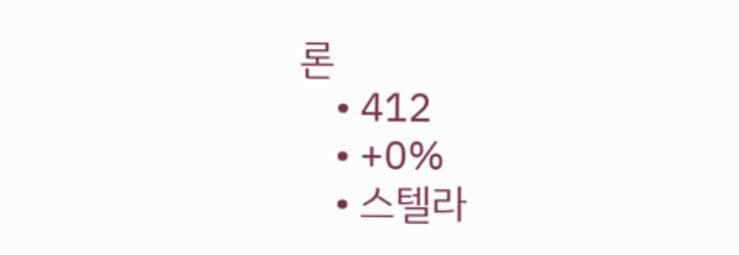론
    • 412
    • +0%
    • 스텔라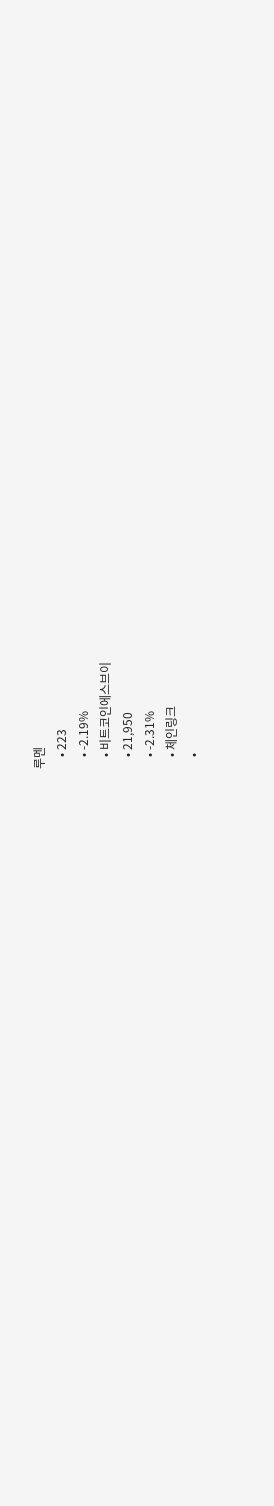루멘
    • 223
    • -2.19%
    • 비트코인에스브이
    • 21,950
    • -2.31%
    • 체인링크
    •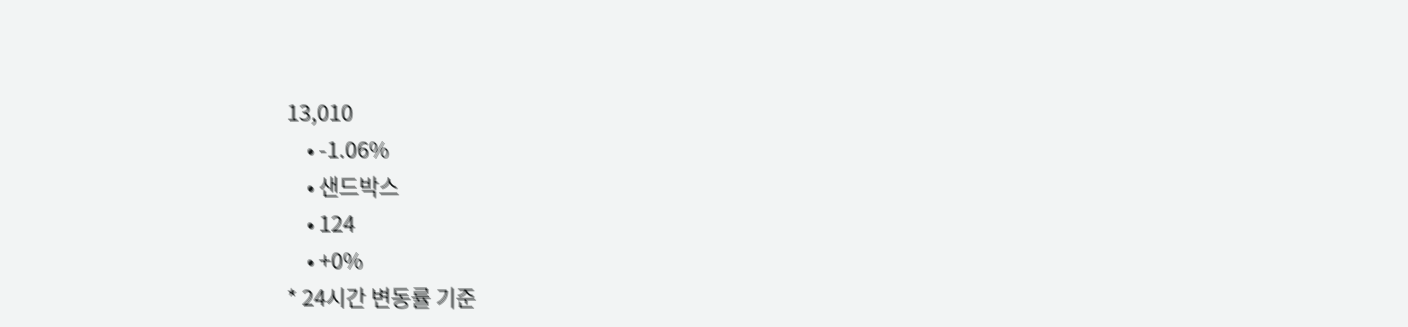13,010
    • -1.06%
    • 샌드박스
    • 124
    • +0%
* 24시간 변동률 기준